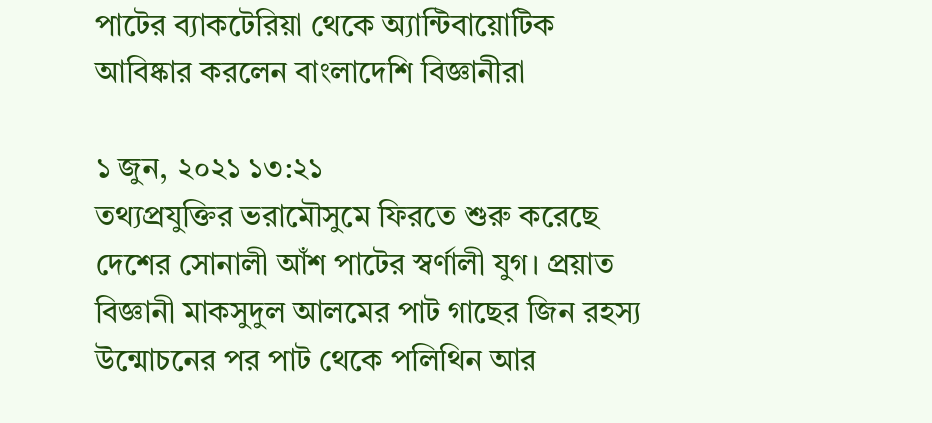পাটের ব্যাকটেরিয়া থেকে অ্যান্টিবায়োটিক আবিষ্কার করলেন বাংলাদেশি বিজ্ঞানীরা

১ জুন, ২০২১ ১৩:২১
তথ্যপ্রযুক্তির ভরামৌসুমে ফিরতে শুরু করেছে দেশের সোনালী আঁশ পাটের স্বর্ণালী যুগ। প্রয়াত বিজ্ঞানী মাকসুদুল আলমের পাট গাছের জিন রহস্য উন্মোচনের পর পাট থেকে পলিথিন আর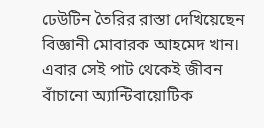ঢেউটিন তৈরির রাস্তা দেখিয়েছেন বিজ্ঞানী মোবারক আহমেদ খান। এবার সেই পাট থেকেই জীবন বাঁচানো অ্যান্টিবায়োটিক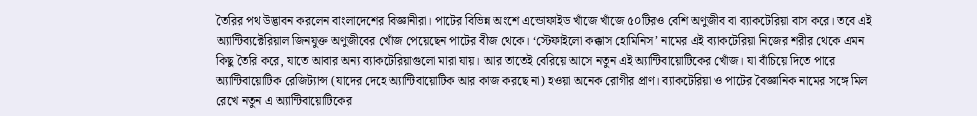তৈরির পথ উদ্ভাবন করলেন বাংলাদেশের বিজ্ঞানীরা। পাটের বিভিন্ন অংশে এন্ডোফাইড খাঁজে খাঁজে ৫০টিরও বেশি অণুজীব বা ব্যাকটেরিয়া বাস করে। তবে এই অ্যান্টিব্যক্টেরিয়াল জিনযুক্ত অণুজীবের খোঁজ পেয়েছেন পাটের বীজ থেকে। ‘স্টেফাইলো কক্কাস হোমিনিস’ নামের এই ব্যাকটেরিয়া নিজের শরীর থেকে এমন কিছু তৈরি করে, যাতে আবার অন্য ব্যাকটেরিয়াগুলো মারা যায়। আর তাতেই বেরিয়ে আসে নতুন এই অ্যান্টিবায়োটিকের খোঁজ। যা বাঁচিয়ে দিতে পারে অ্যান্টিবায়োটিক রেজিট্যান্স (যাদের দেহে অ্যান্টিবায়োটিক আর কাজ করছে না) হওয়া অনেক রোগীর প্রাণ। ব্যাকটেরিয়া ও পাটের বৈজ্ঞানিক নামের সঙ্গে মিল রেখে নতুন এ অ্যান্টিবায়োটিকের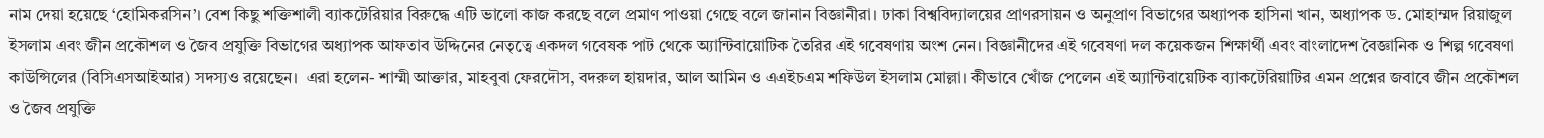নাম দেয়া হয়েছে ‘হোমিকরসিন’। বেশ কিছু শক্তিশালী ব্যাকটেরিয়ার বিরুদ্ধে এটি ভালো কাজ করছে বলে প্রমাণ পাওয়া গেছে বলে জানান বিজ্ঞানীরা। ঢাকা বিশ্ববিদ্যালয়ের প্রাণরসায়ন ও অনুপ্রাণ বিভাগের অধ্যাপক হাসিনা খান, অধ্যাপক ড. মোহাম্মদ রিয়াজুল ইসলাম এবং জীন প্রকৌশল ও জৈব প্রযুক্তি বিভাগের অধ্যাপক আফতাব উদ্দিনের নেতৃত্বে একদল গবেষক পাট থেকে অ্যান্টিবায়োটিক তৈরির এই গবেষণায় অংশ নেন। বিজ্ঞানীদের এই গবেষণা দল কয়েকজন শিক্ষার্থী এবং বাংলাদেশ বৈজ্ঞানিক ও শিল্প গবেষণা কাউন্সিলের (বিসিএসআইআর) সদস্যও রয়েছেন।  এরা হলেন- শাম্মী আক্তার, মাহবুবা ফেরদৌস, বদরুল হায়দার, আল আমিন ও এএইচএম শফিউল ইসলাম মোল্লা। কীভাবে খোঁজ পেলেন এই অ্যান্টিবায়েটিক ব্যাকটেরিয়াটির এমন প্রশ্নের জবাবে জীন প্রকৌশল ও জৈব প্রযুক্তি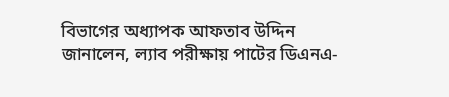বিভাগের অধ্যাপক আফতাব উদ্দিন জানালেন, ল্যাব পরীক্ষায় পাটের ডিএনএ-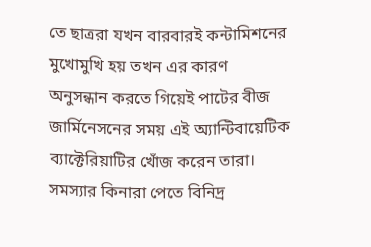তে ছাত্ররা যখন বারবারই কন্টামিশনের মুখোমুখি হয় তখন এর কারণ অনুসন্ধান করতে গিয়েই পাটের বীজ জার্মিনেসনের সময় এই অ্যান্টিবায়েটিক ব্যাক্টেরিয়াটির খোঁজ করেন তারা। সমস্যার কিনারা পেতে বিনিদ্র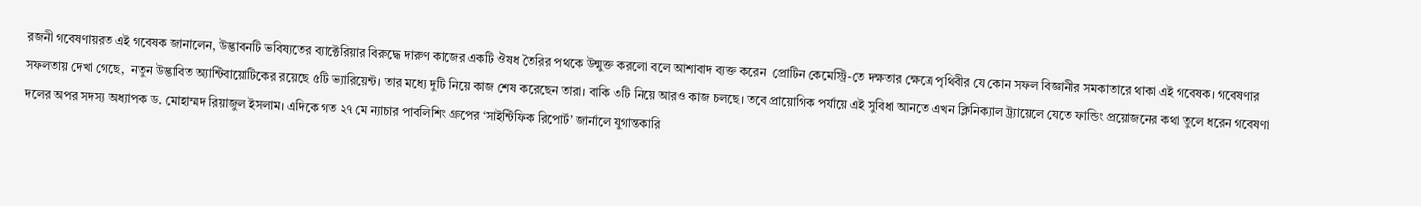রজনী গবেষণায়রত এই গবেষক জানালেন, উদ্ভাবনটি ভবিষ্যতের ব্যাক্টেরিয়ার বিরুদ্ধে দারুণ কাজের একটি ঔষধ তৈরির পথকে উন্মুক্ত করলো বলে আশাবাদ ব্যক্ত করেন  প্রোটিন কেমেস্ট্রি-তে দক্ষতার ক্ষেত্রে পৃথিবীর যে কোন সফল বিজ্ঞানীর সমকাতারে থাকা এই গবেষক। গবেষণার সফলতায় দেখা গেছে,  নতুন উদ্ভাবিত অ্যান্টিবায়োটিকের রয়েছে ৫টি ভ্যারিয়েন্ট। তার মধ্যে দুটি নিয়ে কাজ শেষ করেছেন তারা। বাকি ৩টি নিয়ে আরও কাজ চলছে। তবে প্রায়োগিক পর্যায়ে এই সুবিধা আনতে এখন ক্লিনিক্যাল ট্র্যায়েলে যেতে ফান্ডিং প্রয়োজনের কথা তুলে ধরেন গবেষণা দলের অপর সদস্য অধ্যাপক ড. মোহাম্মদ রিয়াজুল ইসলাম। এদিকে গত ২৭ মে ন্যাচার পাবলিশিং গ্রুপের ‘সাইন্টিফিক রিপোর্ট’ জার্নালে যুগান্তকারি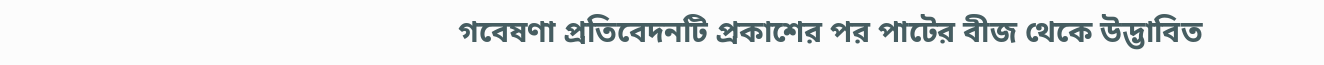গবেষণা প্রতিবেদনটি প্রকাশের পর পাটের বীজ থেকে উদ্ভাবিত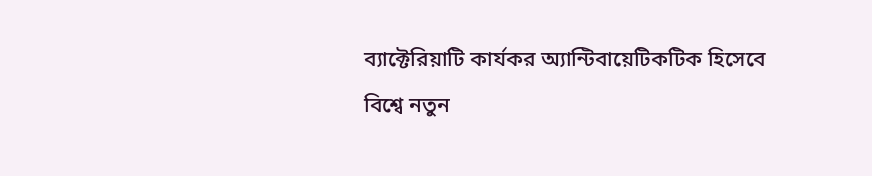ব্যাক্টেরিয়াটি কার্যকর অ্যান্টিবায়েটিকটিক হিসেবে বিশ্বে নতুন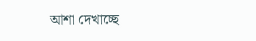আশা দেখাচ্ছে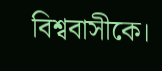বিশ্ববাসীকে।